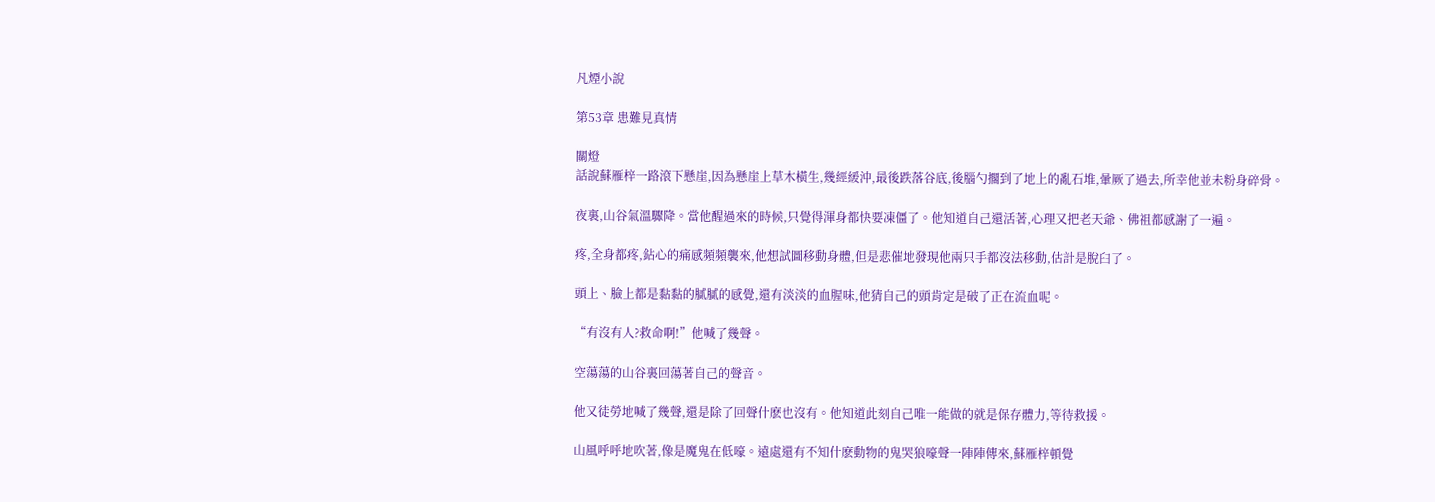凡煙小說

第53章 患難見真情

關燈
話說蘇雁梓一路滾下懸崖,因為懸崖上草木橫生,幾經緩沖,最後跌落谷底,後腦勺擱到了地上的亂石堆,暈厥了過去,所幸他並未粉身碎骨。

夜裏,山谷氣溫驟降。當他醒過來的時候,只覺得渾身都快要凍僵了。他知道自己還活著,心理又把老天爺、佛祖都感謝了一遍。

疼,全身都疼,鉆心的痛感頻頻襲來,他想試圖移動身體,但是悲催地發現他兩只手都沒法移動,估計是脫臼了。

頭上、臉上都是黏黏的膩膩的感覺,還有淡淡的血腥味,他猜自己的頭肯定是破了正在流血呢。

“有沒有人?救命啊!”他喊了幾聲。

空蕩蕩的山谷裏回蕩著自己的聲音。

他又徒勞地喊了幾聲,還是除了回聲什麽也沒有。他知道此刻自己唯一能做的就是保存體力,等待救援。

山風呼呼地吹著,像是魔鬼在低嚎。遠處還有不知什麽動物的鬼哭狼嚎聲一陣陣傳來,蘇雁梓頓覺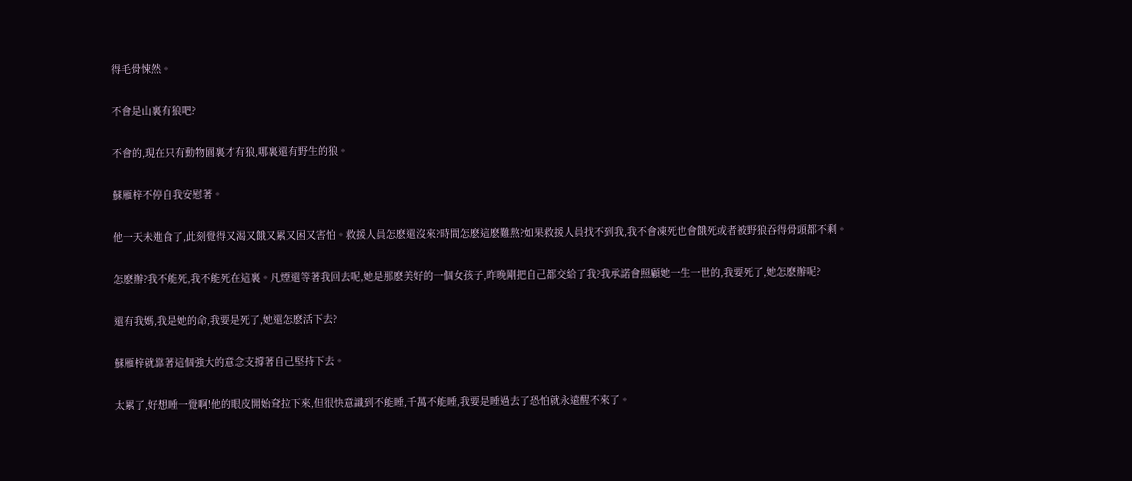得毛骨悚然。

不會是山裏有狼吧?

不會的,現在只有動物園裏才有狼,哪裏還有野生的狼。

蘇雁梓不停自我安慰著。

他一天未進食了,此刻覺得又渴又餓又累又困又害怕。救援人員怎麽還沒來?時間怎麽這麽難熬?如果救援人員找不到我,我不會凍死也會餓死或者被野狼吞得骨頭都不剩。

怎麽辦?我不能死,我不能死在這裏。凡煙還等著我回去呢,她是那麽美好的一個女孩子,昨晚剛把自己都交給了我?我承諾會照顧她一生一世的,我要死了,她怎麽辦呢?

還有我媽,我是她的命,我要是死了,她還怎麽活下去?

蘇雁梓就靠著這個強大的意念支撐著自己堅持下去。

太累了,好想睡一覺啊!他的眼皮開始耷拉下來,但很快意識到不能睡,千萬不能睡,我要是睡過去了恐怕就永遠醒不來了。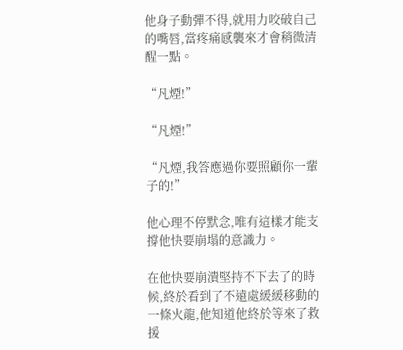他身子動彈不得,就用力咬破自己的嘴唇,當疼痛感襲來才會稍微清醒一點。

“凡煙!”

“凡煙!”

“凡煙,我答應過你要照顧你一輩子的!”

他心理不停默念,唯有這樣才能支撐他快要崩塌的意識力。

在他快要崩潰堅持不下去了的時候,終於看到了不遠處緩緩移動的一條火龍,他知道他終於等來了救援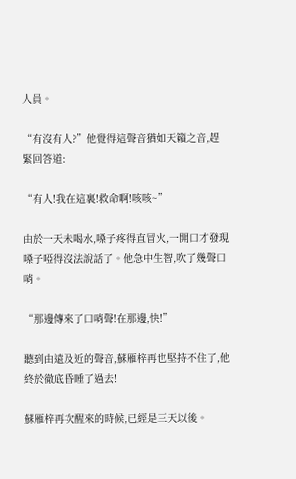人員。

“有沒有人?”他覺得這聲音猶如天籟之音,趕緊回答道:

“有人!我在這裏!救命啊!咳咳~”

由於一天未喝水,嗓子疼得直冒火,一開口才發現嗓子啞得沒法說話了。他急中生智,吹了幾聲口哨。

“那邊傳來了口哨聲!在那邊,快!”

聽到由遠及近的聲音,蘇雁梓再也堅持不住了,他終於徹底昏睡了過去!

蘇雁梓再次醒來的時候,已經是三天以後。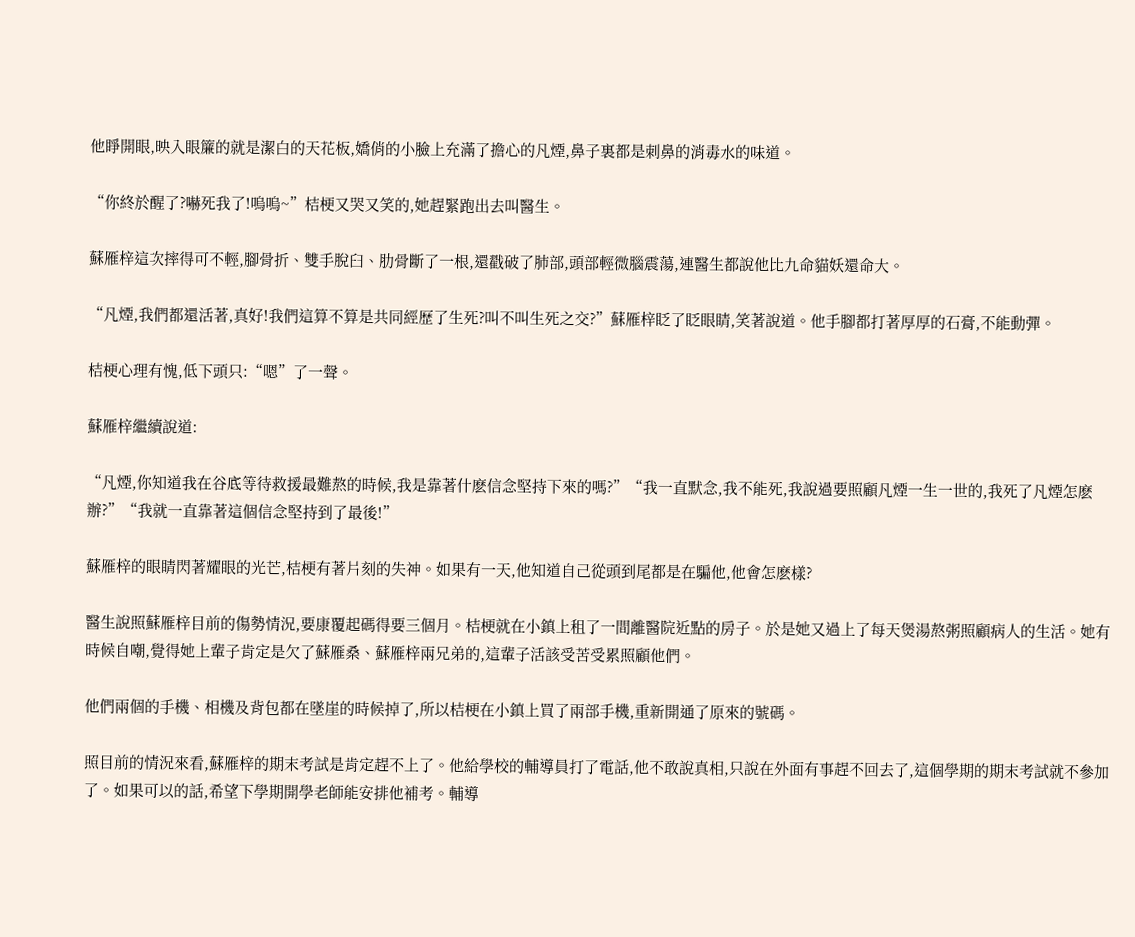他睜開眼,映入眼簾的就是潔白的天花板,嬌俏的小臉上充滿了擔心的凡煙,鼻子裏都是刺鼻的消毒水的味道。

“你終於醒了?嚇死我了!嗚嗚~”桔梗又哭又笑的,她趕緊跑出去叫醫生。

蘇雁梓這次摔得可不輕,腳骨折、雙手脫臼、肋骨斷了一根,還戳破了肺部,頭部輕微腦震蕩,連醫生都說他比九命貓妖還命大。

“凡煙,我們都還活著,真好!我們這算不算是共同經歷了生死?叫不叫生死之交?”蘇雁梓眨了眨眼睛,笑著說道。他手腳都打著厚厚的石膏,不能動彈。

桔梗心理有愧,低下頭只:“嗯”了一聲。

蘇雁梓繼續說道:

“凡煙,你知道我在谷底等待救援最難熬的時候,我是靠著什麽信念堅持下來的嗎?”“我一直默念,我不能死,我說過要照顧凡煙一生一世的,我死了凡煙怎麽辦?”“我就一直靠著這個信念堅持到了最後!”

蘇雁梓的眼睛閃著耀眼的光芒,桔梗有著片刻的失神。如果有一天,他知道自己從頭到尾都是在騙他,他會怎麽樣?

醫生說照蘇雁梓目前的傷勢情況,要康覆起碼得要三個月。桔梗就在小鎮上租了一間離醫院近點的房子。於是她又過上了每天煲湯熬粥照顧病人的生活。她有時候自嘲,覺得她上輩子肯定是欠了蘇雁桑、蘇雁梓兩兄弟的,這輩子活該受苦受累照顧他們。

他們兩個的手機、相機及背包都在墜崖的時候掉了,所以桔梗在小鎮上買了兩部手機,重新開通了原來的號碼。

照目前的情況來看,蘇雁梓的期末考試是肯定趕不上了。他給學校的輔導員打了電話,他不敢說真相,只說在外面有事趕不回去了,這個學期的期末考試就不參加了。如果可以的話,希望下學期開學老師能安排他補考。輔導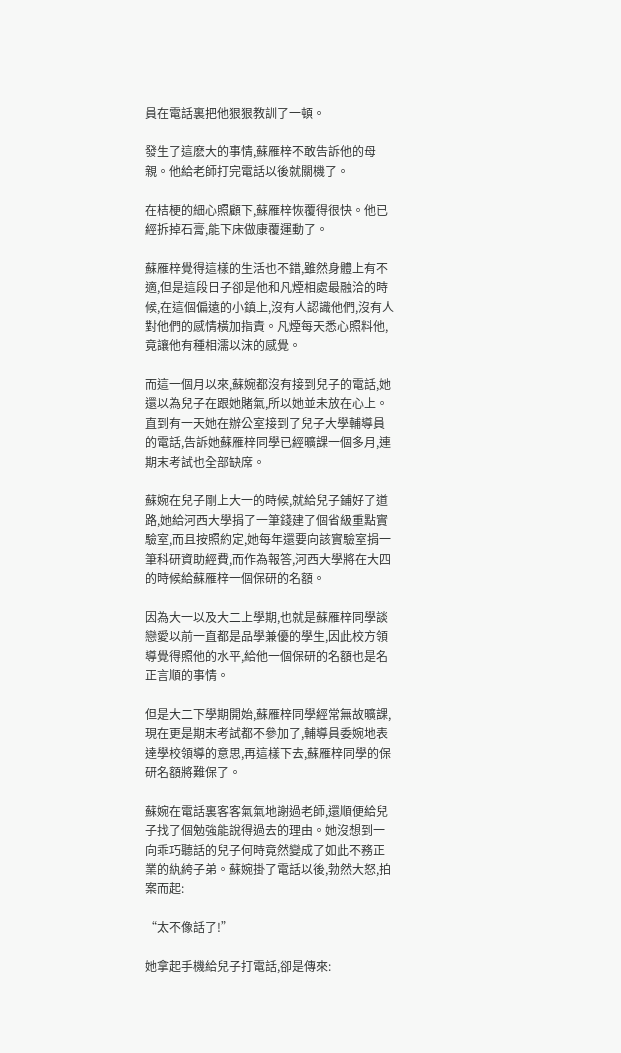員在電話裏把他狠狠教訓了一頓。

發生了這麽大的事情,蘇雁梓不敢告訴他的母親。他給老師打完電話以後就關機了。

在桔梗的細心照顧下,蘇雁梓恢覆得很快。他已經拆掉石膏,能下床做康覆運動了。

蘇雁梓覺得這樣的生活也不錯,雖然身體上有不適,但是這段日子卻是他和凡煙相處最融洽的時候,在這個偏遠的小鎮上,沒有人認識他們,沒有人對他們的感情橫加指責。凡煙每天悉心照料他,竟讓他有種相濡以沫的感覺。

而這一個月以來,蘇婉都沒有接到兒子的電話,她還以為兒子在跟她賭氣,所以她並未放在心上。直到有一天她在辦公室接到了兒子大學輔導員的電話,告訴她蘇雁梓同學已經曠課一個多月,連期末考試也全部缺席。

蘇婉在兒子剛上大一的時候,就給兒子鋪好了道路,她給河西大學捐了一筆錢建了個省級重點實驗室,而且按照約定,她每年還要向該實驗室捐一筆科研資助經費,而作為報答,河西大學將在大四的時候給蘇雁梓一個保研的名額。

因為大一以及大二上學期,也就是蘇雁梓同學談戀愛以前一直都是品學兼優的學生,因此校方領導覺得照他的水平,給他一個保研的名額也是名正言順的事情。

但是大二下學期開始,蘇雁梓同學經常無故曠課,現在更是期末考試都不參加了,輔導員委婉地表達學校領導的意思,再這樣下去,蘇雁梓同學的保研名額將難保了。

蘇婉在電話裏客客氣氣地謝過老師,還順便給兒子找了個勉強能說得過去的理由。她沒想到一向乖巧聽話的兒子何時竟然變成了如此不務正業的紈絝子弟。蘇婉掛了電話以後,勃然大怒,拍案而起:

“太不像話了!”

她拿起手機給兒子打電話,卻是傳來: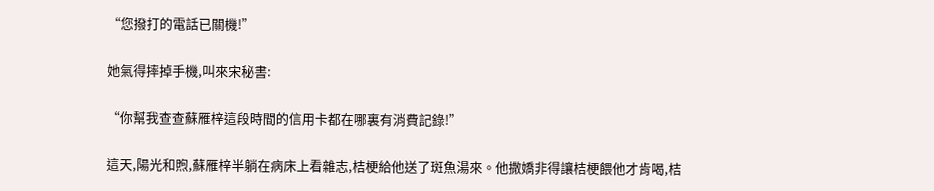“您撥打的電話已關機!”

她氣得摔掉手機,叫來宋秘書:

“你幫我查查蘇雁梓這段時間的信用卡都在哪裏有消費記錄!”

這天,陽光和煦,蘇雁梓半躺在病床上看雜志,桔梗給他送了斑魚湯來。他撒嬌非得讓桔梗餵他才肯喝,桔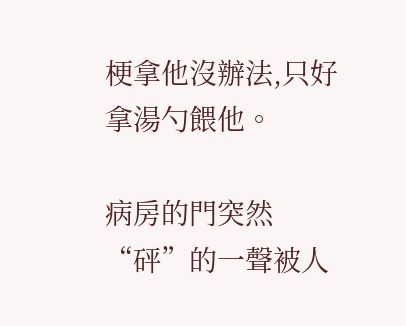梗拿他沒辦法,只好拿湯勺餵他。

病房的門突然“砰”的一聲被人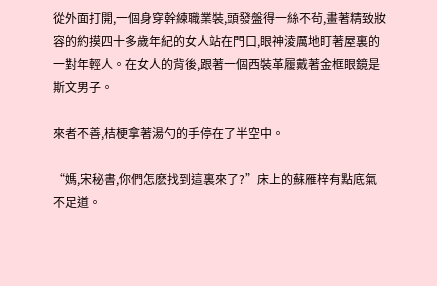從外面打開,一個身穿幹練職業裝,頭發盤得一絲不茍,畫著精致妝容的約摸四十多歲年紀的女人站在門口,眼神淩厲地盯著屋裏的一對年輕人。在女人的背後,跟著一個西裝革履戴著金框眼鏡是斯文男子。

來者不善,桔梗拿著湯勺的手停在了半空中。

“媽,宋秘書,你們怎麽找到這裏來了?”床上的蘇雁梓有點底氣不足道。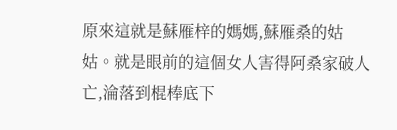原來這就是蘇雁梓的媽媽,蘇雁桑的姑姑。就是眼前的這個女人害得阿桑家破人亡,淪落到棍棒底下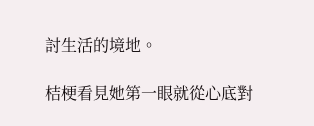討生活的境地。

桔梗看見她第一眼就從心底對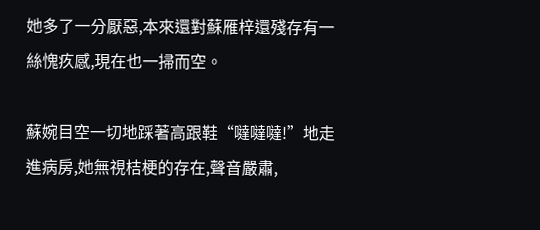她多了一分厭惡,本來還對蘇雁梓還殘存有一絲愧疚感,現在也一掃而空。

蘇婉目空一切地踩著高跟鞋“噠噠噠!”地走進病房,她無視桔梗的存在,聲音嚴肅,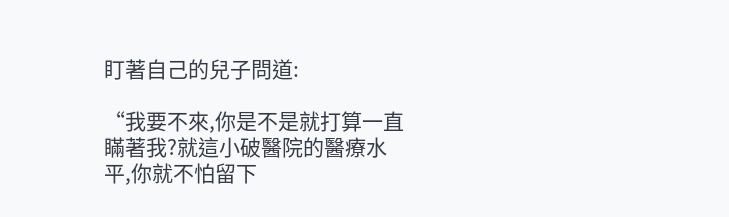盯著自己的兒子問道:

“我要不來,你是不是就打算一直瞞著我?就這小破醫院的醫療水平,你就不怕留下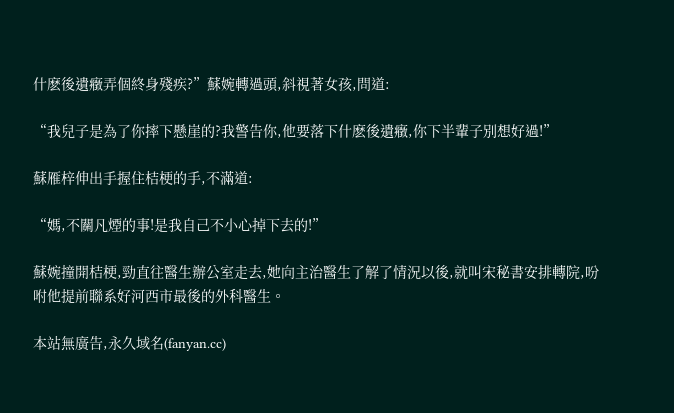什麽後遺癥弄個終身殘疾?”蘇婉轉過頭,斜視著女孩,問道:

“我兒子是為了你摔下懸崖的?我警告你,他要落下什麽後遺癥,你下半輩子別想好過!”

蘇雁梓伸出手握住桔梗的手,不滿道:

“媽,不關凡煙的事!是我自己不小心掉下去的!”

蘇婉撞開桔梗,勁直往醫生辦公室走去,她向主治醫生了解了情況以後,就叫宋秘書安排轉院,吩咐他提前聯系好河西市最後的外科醫生。

本站無廣告,永久域名(fanyan.cc)